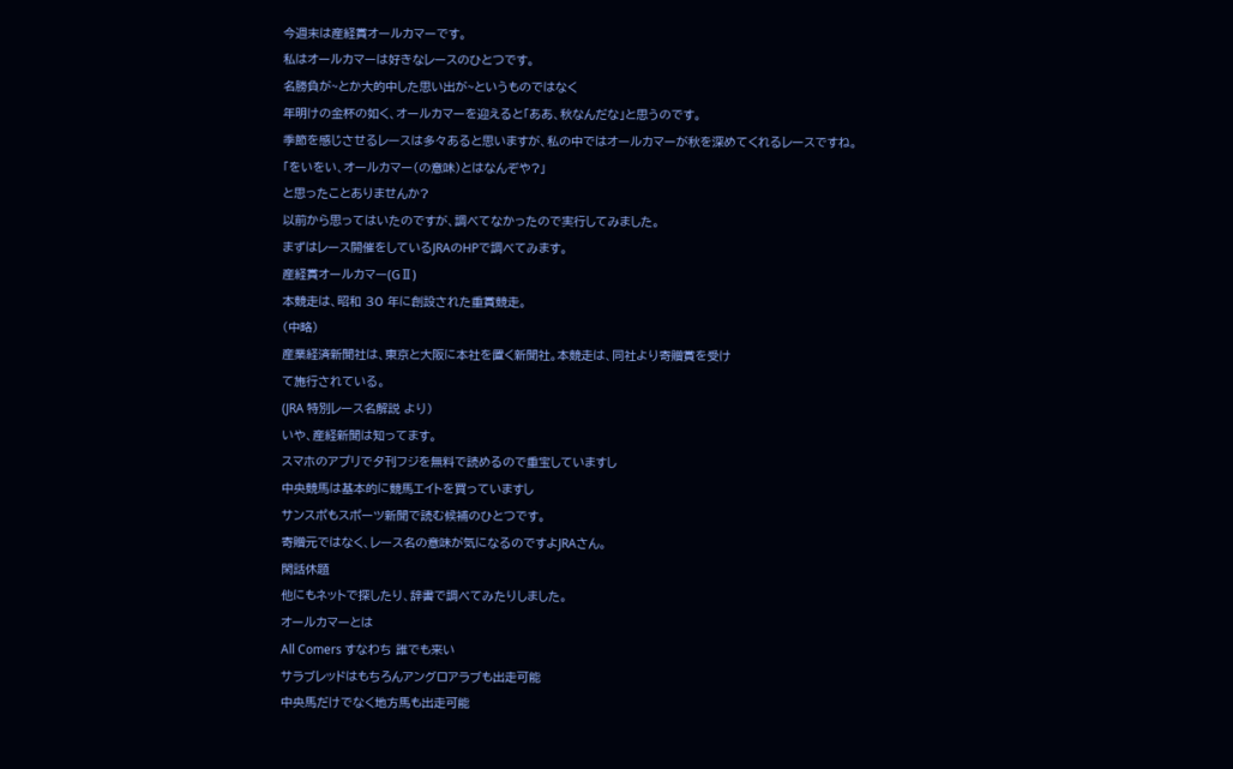今週末は産経賞オールカマーです。
私はオールカマーは好きなレースのひとつです。
名勝負が~とか大的中した思い出が~というものではなく
年明けの金杯の如く、オールカマーを迎えると「ああ、秋なんだな」と思うのです。
季節を感じさせるレースは多々あると思いますが、私の中ではオールカマーが秋を深めてくれるレースですね。
「をいをい、オールカマー(の意味)とはなんぞや?」
と思ったことありませんか?
以前から思ってはいたのですが、調べてなかったので実行してみました。
まずはレース開催をしているJRAのHPで調べてみます。
産経賞オールカマー(GⅡ)
本競走は、昭和 30 年に創設された重賞競走。
(中略)
産業経済新聞社は、東京と大阪に本社を置く新聞社。本競走は、同社より寄贈賞を受け
て施行されている。
(JRA 特別レース名解説 より)
いや、産経新聞は知ってます。
スマホのアプリで夕刊フジを無料で読めるので重宝していますし
中央競馬は基本的に競馬エイトを買っていますし
サンスポもスポーツ新聞で読む候補のひとつです。
寄贈元ではなく、レース名の意味が気になるのですよJRAさん。
閑話休題
他にもネットで探したり、辞書で調べてみたりしました。
オールカマーとは
All Comers すなわち 誰でも来い
サラブレッドはもちろんアングロアラブも出走可能
中央馬だけでなく地方馬も出走可能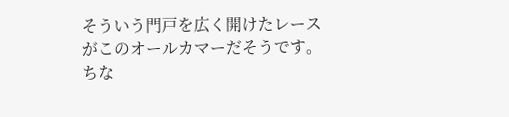そういう門戸を広く開けたレースがこのオールカマーだそうです。
ちな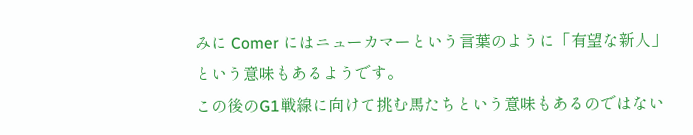みに Comer にはニューカマーという言葉のように「有望な新人」という意味もあるようです。
この後のG1戦線に向けて挑む馬たちという意味もあるのではない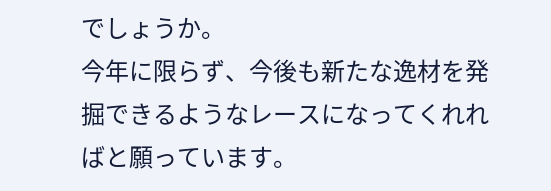でしょうか。
今年に限らず、今後も新たな逸材を発掘できるようなレースになってくれればと願っています。